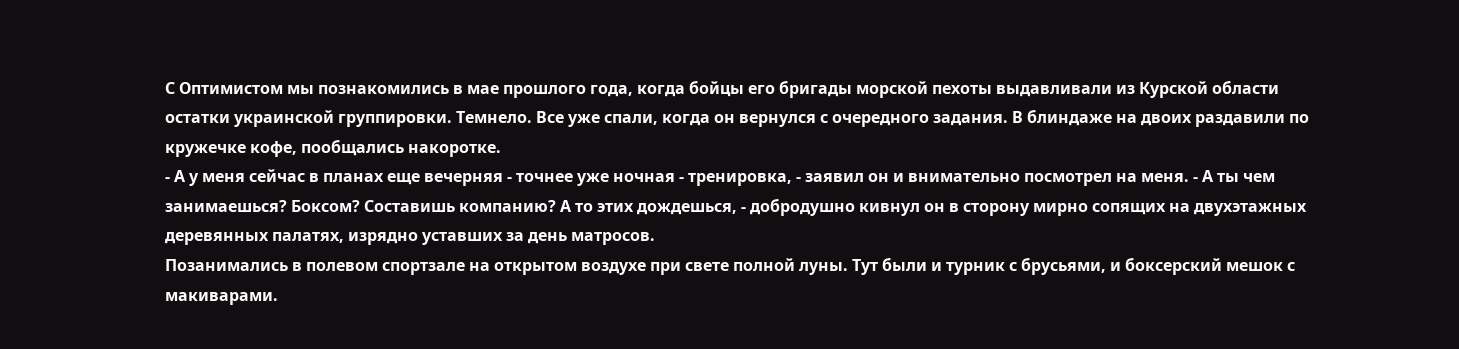С Оптимистом мы познакомились в мае прошлого года, когда бойцы его бригады морской пехоты выдавливали из Курской области остатки украинской группировки. Темнело. Все уже спали, когда он вернулся с очередного задания. В блиндаже на двоих раздавили по кружечке кофе, пообщались накоротке.
- А у меня сейчас в планах еще вечерняя - точнее уже ночная - тренировка, - заявил он и внимательно посмотрел на меня. - А ты чем занимаешься? Боксом? Составишь компанию? А то этих дождешься, - добродушно кивнул он в сторону мирно сопящих на двухэтажных деревянных палатях, изрядно уставших за день матросов.
Позанимались в полевом спортзале на открытом воздухе при свете полной луны. Тут были и турник с брусьями, и боксерский мешок с макиварами.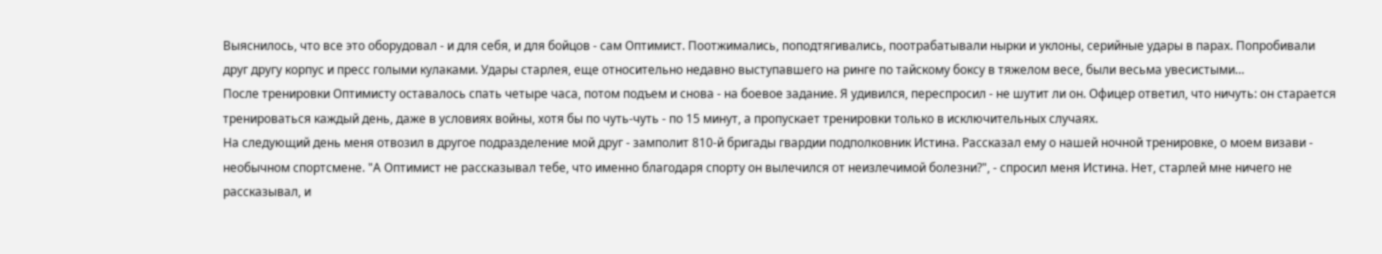Выяснилось, что все это оборудовал - и для себя, и для бойцов - сам Оптимист. Поотжимались, поподтягивались, поотрабатывали нырки и уклоны, серийные удары в парах. Попробивали друг другу корпус и пресс голыми кулаками. Удары старлея, еще относительно недавно выступавшего на ринге по тайскому боксу в тяжелом весе, были весьма увесистыми…
После тренировки Оптимисту оставалось спать четыре часа, потом подъем и снова - на боевое задание. Я удивился, переспросил - не шутит ли он. Офицер ответил, что ничуть: он старается тренироваться каждый день, даже в условиях войны, хотя бы по чуть-чуть - по 15 минут, а пропускает тренировки только в исключительных случаях.
На следующий день меня отвозил в другое подразделение мой друг - замполит 810-й бригады гвардии подполковник Истина. Рассказал ему о нашей ночной тренировке, о моем визави - необычном спортсмене. "А Оптимист не рассказывал тебе, что именно благодаря спорту он вылечился от неизлечимой болезни?", - спросил меня Истина. Нет, старлей мне ничего не рассказывал, и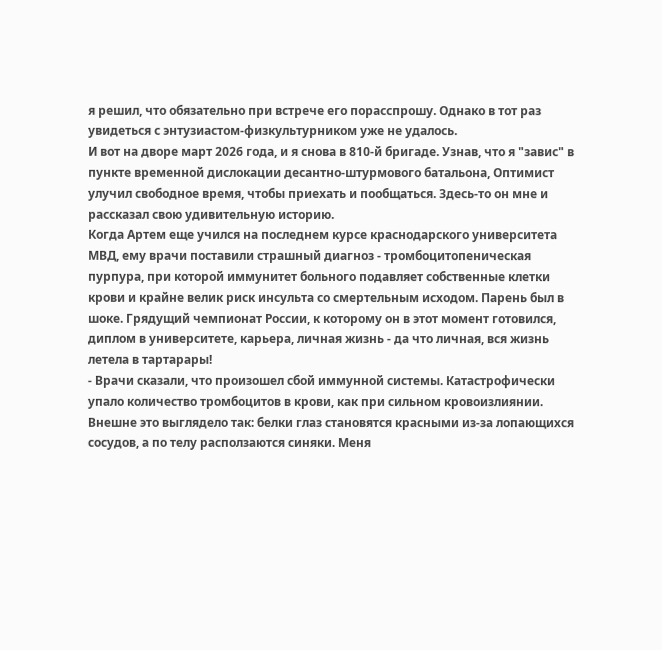я решил, что обязательно при встрече его порасспрошу. Однако в тот раз увидеться с энтузиастом-физкультурником уже не удалось.
И вот на дворе март 2026 года, и я снова в 810-й бригаде. Узнав, что я "завис" в пункте временной дислокации десантно-штурмового батальона, Оптимист улучил свободное время, чтобы приехать и пообщаться. Здесь-то он мне и рассказал свою удивительную историю.
Когда Артем еще учился на последнем курсе краснодарского университета МВД, ему врачи поставили страшный диагноз - тромбоцитопеническая пурпура, при которой иммунитет больного подавляет собственные клетки крови и крайне велик риск инсульта со смертельным исходом. Парень был в шоке. Грядущий чемпионат России, к которому он в этот момент готовился, диплом в университете, карьера, личная жизнь - да что личная, вся жизнь летела в тартарары!
- Врачи сказали, что произошел сбой иммунной системы. Катастрофически упало количество тромбоцитов в крови, как при сильном кровоизлиянии. Внешне это выглядело так: белки глаз становятся красными из-за лопающихся сосудов, а по телу расползаются синяки. Меня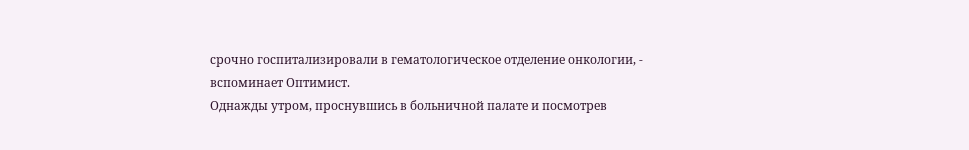срочно госпитализировали в гематологическое отделение онкологии, - вспоминает Оптимист.
Однажды утром, проснувшись в больничной палате и посмотрев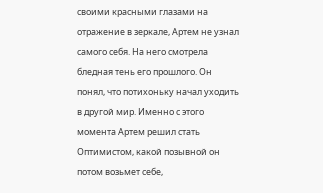своими красными глазами на отражение в зеркале, Артем не узнал самого себя. На него смотрела бледная тень его прошлого. Он понял, что потихоньку начал уходить в другой мир. Именно с этого момента Артем решил стать Оптимистом, какой позывной он потом возьмет себе,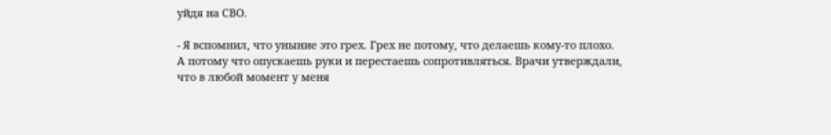уйдя на СВО.

- Я вспомнил, что уныние это грех. Грех не потому, что делаешь кому-то плохо. А потому что опускаешь руки и перестаешь сопротивляться. Врачи утверждали, что в любой момент у меня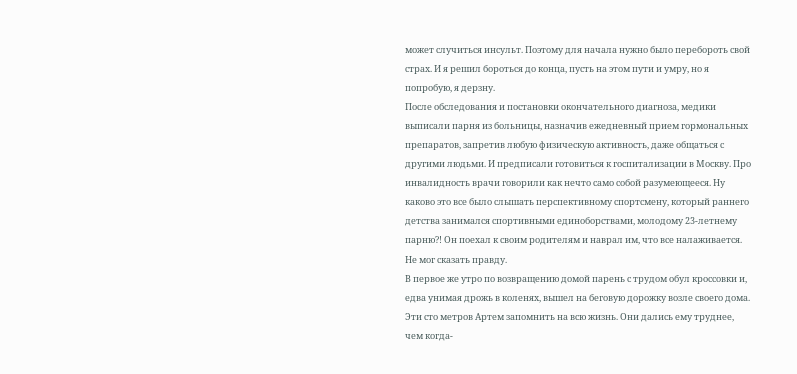может случиться инсульт. Поэтому для начала нужно было перебороть свой страх. И я решил бороться до конца, пусть на этом пути и умру, но я попробую, я дерзну.
После обследования и постановки окончательного диагноза, медики выписали парня из больницы, назначив ежедневный прием гормональных препаратов, запретив любую физическую активность, даже общаться с другими людьми. И предписали готовиться к госпитализации в Москву. Про инвалидность врачи говорили как нечто само собой разумеющееся. Ну каково это все было слышать перспективному спортсмену, который раннего детства занимался спортивными единоборствами, молодому 23-летнему парню?! Он поехал к своим родителям и наврал им, что все налаживается. Не мог сказать правду.
В первое же утро по возвращению домой парень с трудом обул кроссовки и, едва унимая дрожь в коленях, вышел на беговую дорожку возле своего дома. Эти сто метров Артем запомнить на всю жизнь. Они дались ему труднее, чем когда-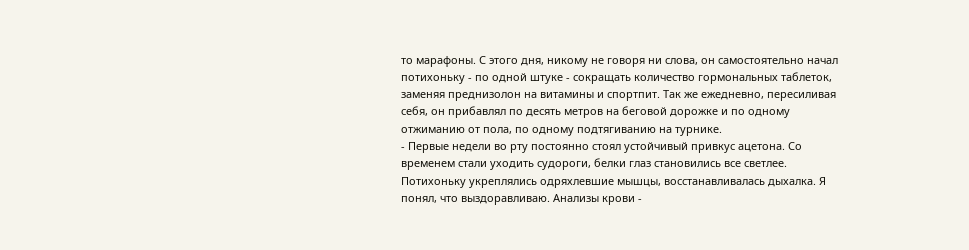то марафоны. С этого дня, никому не говоря ни слова, он самостоятельно начал потихоньку - по одной штуке - сокращать количество гормональных таблеток, заменяя преднизолон на витамины и спортпит. Так же ежедневно, пересиливая себя, он прибавлял по десять метров на беговой дорожке и по одному отжиманию от пола, по одному подтягиванию на турнике.
- Первые недели во рту постоянно стоял устойчивый привкус ацетона. Со временем стали уходить судороги, белки глаз становились все светлее. Потихоньку укреплялись одряхлевшие мышцы, восстанавливалась дыхалка. Я понял, что выздоравливаю. Анализы крови -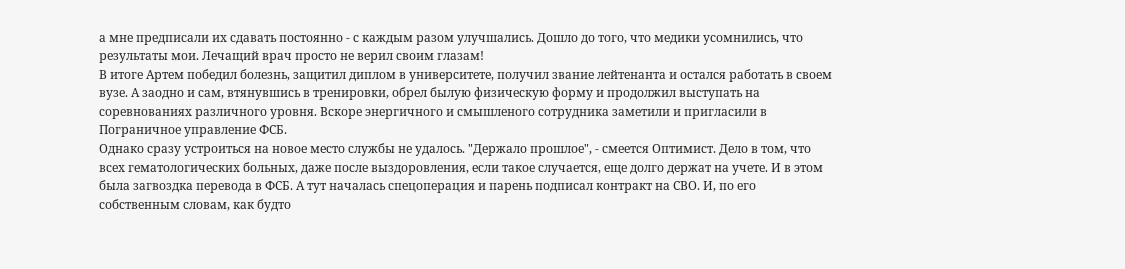а мне предписали их сдавать постоянно - с каждым разом улучшались. Дошло до того, что медики усомнились, что результаты мои. Лечащий врач просто не верил своим глазам!
В итоге Артем победил болезнь, защитил диплом в университете, получил звание лейтенанта и остался работать в своем вузе. А заодно и сам, втянувшись в тренировки, обрел былую физическую форму и продолжил выступать на соревнованиях различного уровня. Вскоре энергичного и смышленого сотрудника заметили и пригласили в Пограничное управление ФСБ.
Однако сразу устроиться на новое место службы не удалось. "Держало прошлое", - смеется Оптимист. Дело в том, что всех гематологических больных, даже после выздоровления, если такое случается, еще долго держат на учете. И в этом была загвоздка перевода в ФСБ. А тут началась спецоперация и парень подписал контракт на СВО. И, по его собственным словам, как будто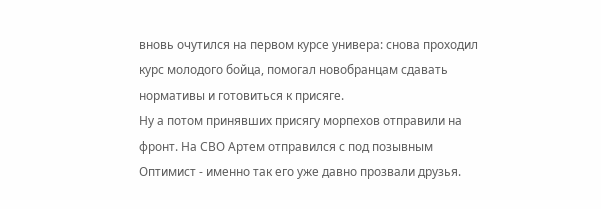вновь очутился на первом курсе универа: снова проходил курс молодого бойца, помогал новобранцам сдавать нормативы и готовиться к присяге.
Ну а потом принявших присягу морпехов отправили на фронт. На СВО Артем отправился с под позывным Оптимист - именно так его уже давно прозвали друзья.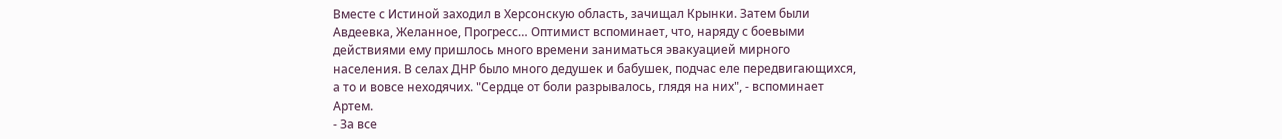Вместе с Истиной заходил в Херсонскую область, зачищал Крынки. Затем были Авдеевка, Желанное, Прогресс… Оптимист вспоминает, что, наряду с боевыми действиями ему пришлось много времени заниматься эвакуацией мирного населения. В селах ДНР было много дедушек и бабушек, подчас еле передвигающихся, а то и вовсе неходячих. "Сердце от боли разрывалось, глядя на них", - вспоминает Артем.
- За все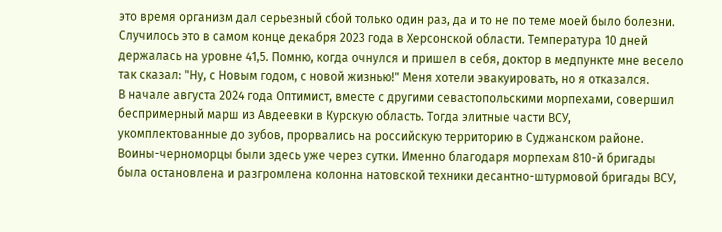это время организм дал серьезный сбой только один раз, да и то не по теме моей было болезни. Случилось это в самом конце декабря 2023 года в Херсонской области. Температура 10 дней держалась на уровне 41,5. Помню, когда очнулся и пришел в себя, доктор в медпункте мне весело так сказал: "Ну, с Новым годом, с новой жизнью!" Меня хотели эвакуировать, но я отказался.
В начале августа 2024 года Оптимист, вместе с другими севастопольскими морпехами, совершил беспримерный марш из Авдеевки в Курскую область. Тогда элитные части ВСУ, укомплектованные до зубов, прорвались на российскую территорию в Суджанском районе. Воины-черноморцы были здесь уже через сутки. Именно благодаря морпехам 810-й бригады была остановлена и разгромлена колонна натовской техники десантно-штурмовой бригады ВСУ,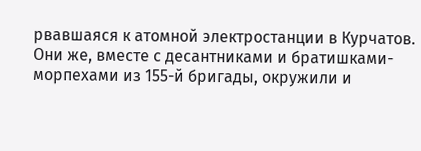рвавшаяся к атомной электростанции в Курчатов. Они же, вместе с десантниками и братишками-морпехами из 155-й бригады, окружили и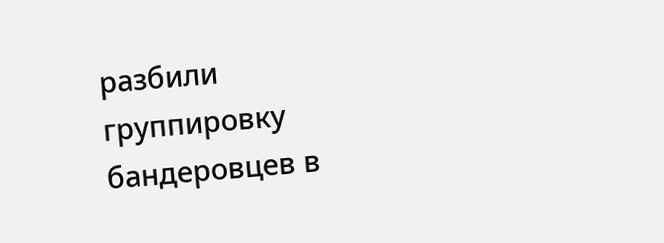разбили группировку бандеровцев в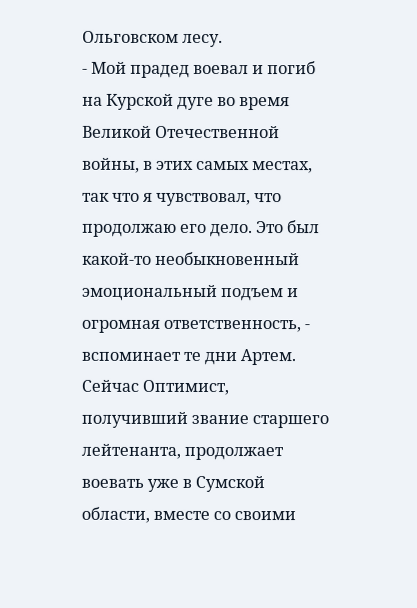Ольговском лесу.
- Мой прадед воевал и погиб на Курской дуге во время Великой Отечественной войны, в этих самых местах, так что я чувствовал, что продолжаю его дело. Это был какой-то необыкновенный эмоциональный подъем и огромная ответственность, - вспоминает те дни Артем.
Сейчас Оптимист, получивший звание старшего лейтенанта, продолжает воевать уже в Сумской области, вместе со своими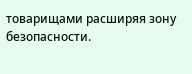товарищами расширяя зону безопасности.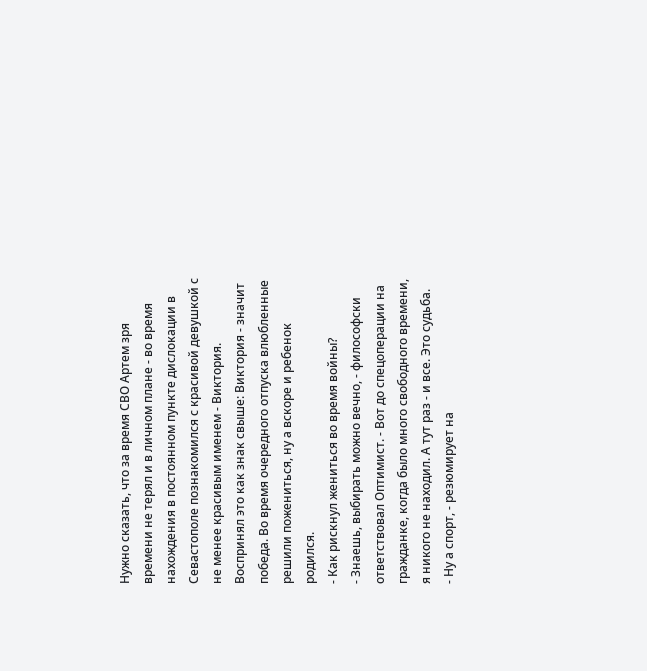Нужно сказать, что за время СВО Артем зря времени не терял и в личном плане - во время нахождения в постоянном пункте дислокации в Севастополе познакомился с красивой девушкой с не менее красивым именем - Виктория. Воспринял это как знак свыше: Виктория - значит победа. Во время очередного отпуска влюбленные решили пожениться, ну а вскоре и ребенок родился.
- Как рискнул жениться во время войны?
- Знаешь, выбирать можно вечно, - философски ответствовал Оптимист. - Вот до спецоперации на гражданке, когда было много свободного времени, я никого не находил. А тут раз - и все. Это судьба.
- Ну а спорт, - резюмирует на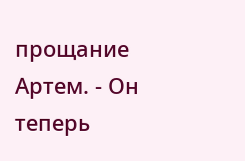прощание Артем. - Он теперь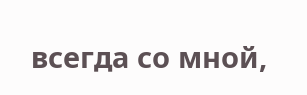всегда со мной,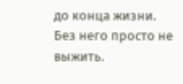до конца жизни. Без него просто не выжить.